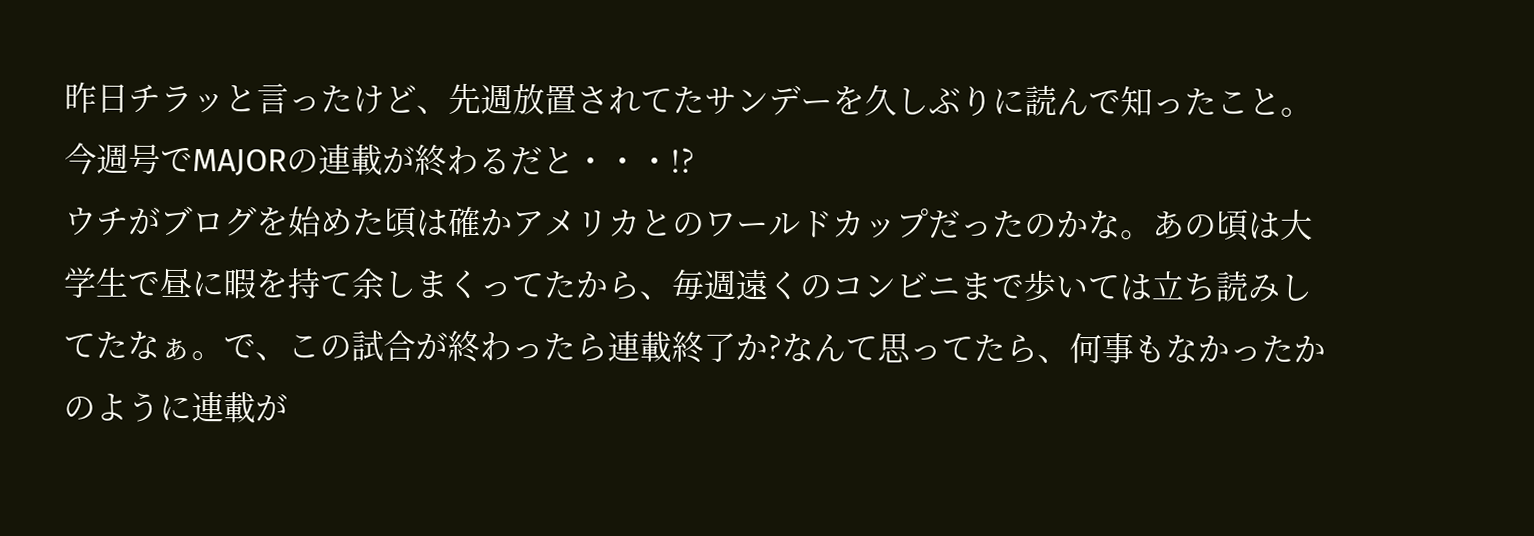昨日チラッと言ったけど、先週放置されてたサンデーを久しぶりに読んで知ったこと。今週号でMAJORの連載が終わるだと・・・!?
ウチがブログを始めた頃は確かアメリカとのワールドカップだったのかな。あの頃は大学生で昼に暇を持て余しまくってたから、毎週遠くのコンビニまで歩いては立ち読みしてたなぁ。で、この試合が終わったら連載終了か?なんて思ってたら、何事もなかったかのように連載が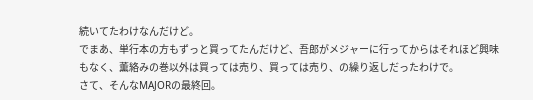続いてたわけなんだけど。
でまあ、単行本の方もずっと買ってたんだけど、吾郎がメジャーに行ってからはそれほど興味もなく、薫絡みの巻以外は買っては売り、買っては売り、の繰り返しだったわけで。
さて、そんなMAJORの最終回。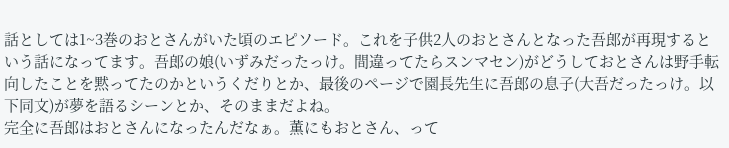話としては1~3巻のおとさんがいた頃のエピソード。これを子供2人のおとさんとなった吾郎が再現するという話になってます。吾郎の娘(いずみだったっけ。間違ってたらスンマセン)がどうしておとさんは野手転向したことを黙ってたのかというくだりとか、最後のページで園長先生に吾郎の息子(大吾だったっけ。以下同文)が夢を語るシーンとか、そのままだよね。
完全に吾郎はおとさんになったんだなぁ。薫にもおとさん、って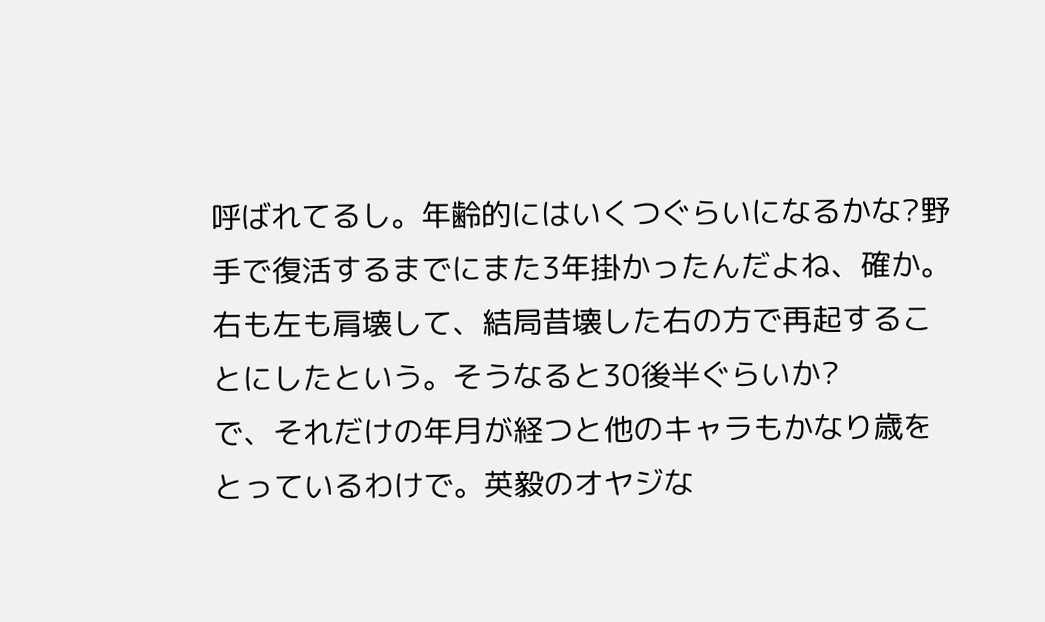呼ばれてるし。年齢的にはいくつぐらいになるかな?野手で復活するまでにまた3年掛かったんだよね、確か。右も左も肩壊して、結局昔壊した右の方で再起することにしたという。そうなると30後半ぐらいか?
で、それだけの年月が経つと他のキャラもかなり歳をとっているわけで。英毅のオヤジな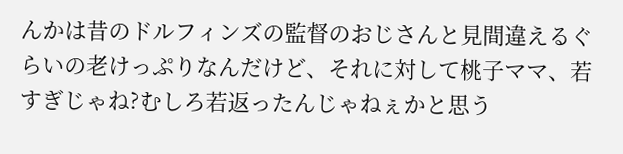んかは昔のドルフィンズの監督のおじさんと見間違えるぐらいの老けっぷりなんだけど、それに対して桃子ママ、若すぎじゃね?むしろ若返ったんじゃねぇかと思う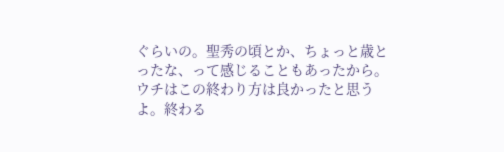ぐらいの。聖秀の頃とか、ちょっと歳とったな、って感じることもあったから。
ウチはこの終わり方は良かったと思うよ。終わる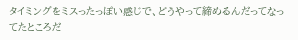タイミングをミスったっぽい感じで、どうやって締めるんだってなってたところだ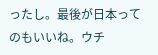ったし。最後が日本ってのもいいね。ウチ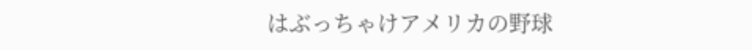はぶっちゃけアメリカの野球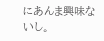にあんま興味ないし。